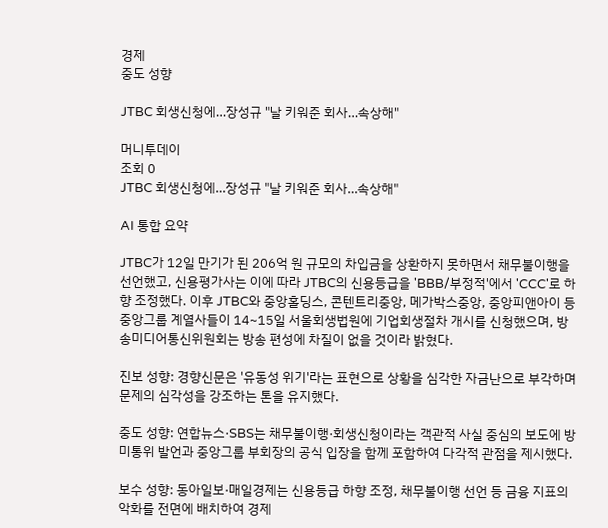경제
중도 성향

JTBC 회생신청에…장성규 "날 키워준 회사…속상해"

머니투데이
조회 0
JTBC 회생신청에…장성규 "날 키워준 회사…속상해"

AI 통합 요약

JTBC가 12일 만기가 된 206억 원 규모의 차입금을 상환하지 못하면서 채무불이행을 선언했고, 신용평가사는 이에 따라 JTBC의 신용등급을 'BBB/부정적'에서 'CCC'로 하향 조정했다. 이후 JTBC와 중앙홀딩스, 콘텐트리중앙, 메가박스중앙, 중앙피앤아이 등 중앙그룹 계열사들이 14~15일 서울회생법원에 기업회생절차 개시를 신청했으며, 방송미디어통신위원회는 방송 편성에 차질이 없을 것이라 밝혔다.

진보 성향: 경향신문은 '유동성 위기'라는 표현으로 상황을 심각한 자금난으로 부각하며 문제의 심각성을 강조하는 톤을 유지했다.

중도 성향: 연합뉴스·SBS는 채무불이행·회생신청이라는 객관적 사실 중심의 보도에 방미통위 발언과 중앙그룹 부회장의 공식 입장을 함께 포함하여 다각적 관점을 제시했다.

보수 성향: 동아일보·매일경제는 신용등급 하향 조정, 채무불이행 선언 등 금융 지표의 악화를 전면에 배치하여 경제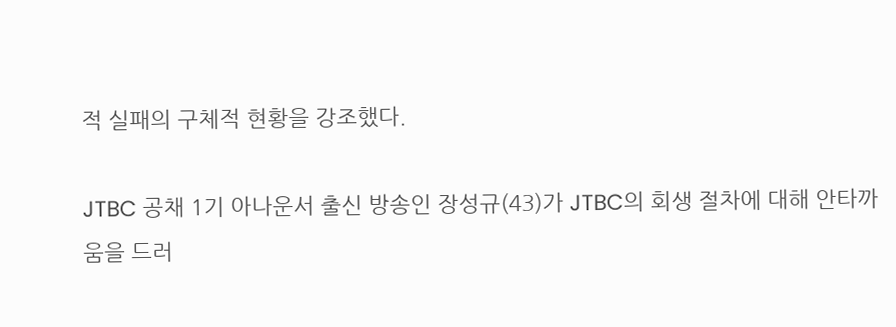적 실패의 구체적 현황을 강조했다.

JTBC 공채 1기 아나운서 출신 방송인 장성규(43)가 JTBC의 회생 절차에 대해 안타까움을 드러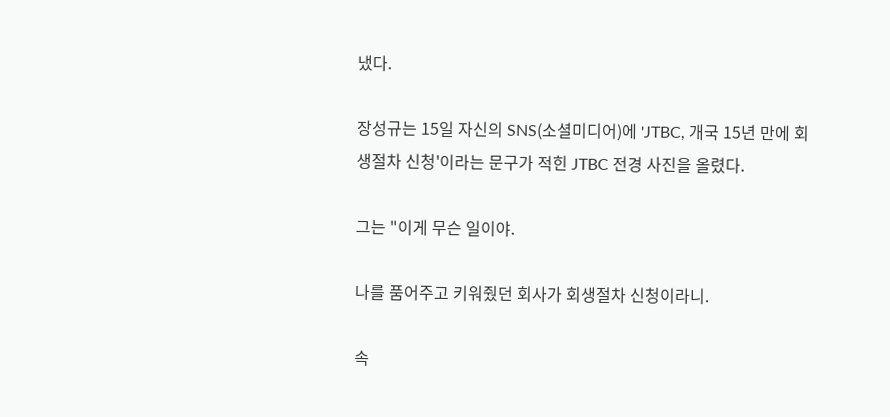냈다.

장성규는 15일 자신의 SNS(소셜미디어)에 'JTBC, 개국 15년 만에 회생절차 신청'이라는 문구가 적힌 JTBC 전경 사진을 올렸다.

그는 "이게 무슨 일이야.

나를 품어주고 키워줬던 회사가 회생절차 신청이라니.

속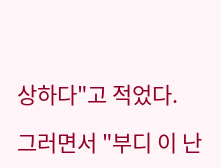상하다"고 적었다.

그러면서 "부디 이 난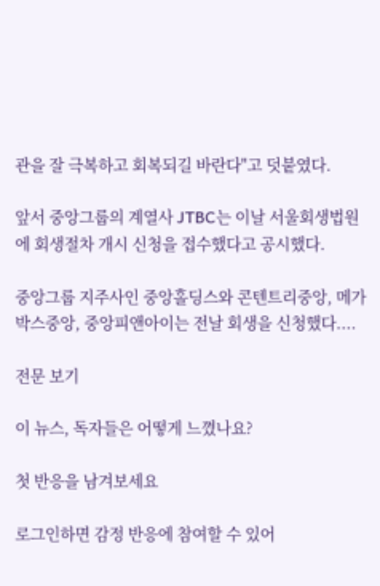관을 잘 극복하고 회복되길 바란다"고 덧붙였다.

앞서 중앙그룹의 계열사 JTBC는 이날 서울회생법원에 회생절차 개시 신청을 접수했다고 공시했다.

중앙그룹 지주사인 중앙홀딩스와 콘텐트리중앙, 메가박스중앙, 중앙피앤아이는 전날 회생을 신청했다....

전문 보기

이 뉴스, 독자들은 어떻게 느꼈나요?

첫 반응을 남겨보세요

로그인하면 감정 반응에 참여할 수 있어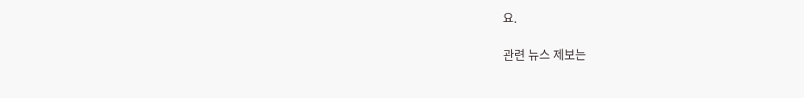요.

관련 뉴스 제보는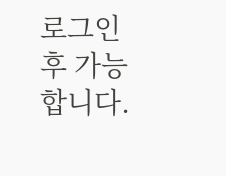로그인 후 가능합니다.